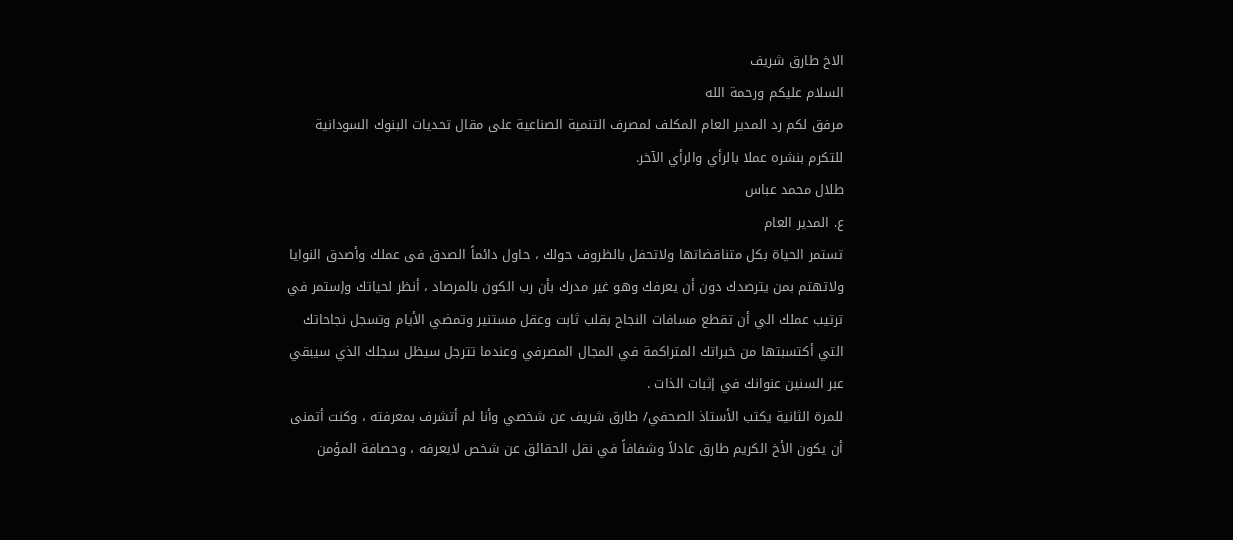الاخ طارق شريف
السلام عليكم ورحمة الله
مرفق لكم رد المدير العام المكلف لمصرف التنمية الصناعية على مقال تحديات البنوك السودانية للتكرم بنشره عملا بالرأي والرأي الآخر.
طلال محمد عباس
ع. المدير العام
تستمر الحياة بكل متناقضاتها ولاتحفل بالظروف حولك ، حاول دائماً الصدق فى عملك وأصدق النوايا ولاتهتم بمن يترصدك دون أن يعرفك وهو غير مدرك بأن رب الكون بالمرصاد ، أنظر لحياتك وإستمر في ترتيب عملك الي أن تقطع مسافات النجاح بقلب ثابت وعقل مستنير وتمضي الأيام وتسجل نجاحاتك التي أكتسبتها من خبراتك المتراكمة في المجال المصرفي وعندما تترجل سيظل سجلك الذي سيبقي عبر السنين عنوانك في إثبات الذات .
للمرة الثانية يكتب الأستاذ الصحفي/ طارق شريف عن شخصي وأنا لم أتشرف بمعرفته ، وكنت أتمنى أن يكون الأخ الكريم طارق عادلاً وشفافاً في نقل الحقائق عن شخص لايعرفه ، وحصافة المؤمن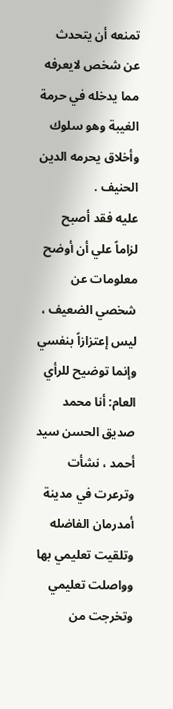تمنعه أن يتحدث عن شخص لايعرفه مما يدخله في حرمة الغيبة وهو سلوك وأخلاق يحرمه الدين الحنيف .
عليه فقد أصبح لزاماً علي أن أوضح معلومات عن شخصي الضعيف ، ليس إعتزازاً بنفسي وإنما توضيح للرأي العام: أنا محمد صديق الحسن سيد أحمد ، نشأت وترعرت في مدينة أمدرمان الفاضله وتلقيت تعليمي بها وواصلت تعليمي وتخرجت من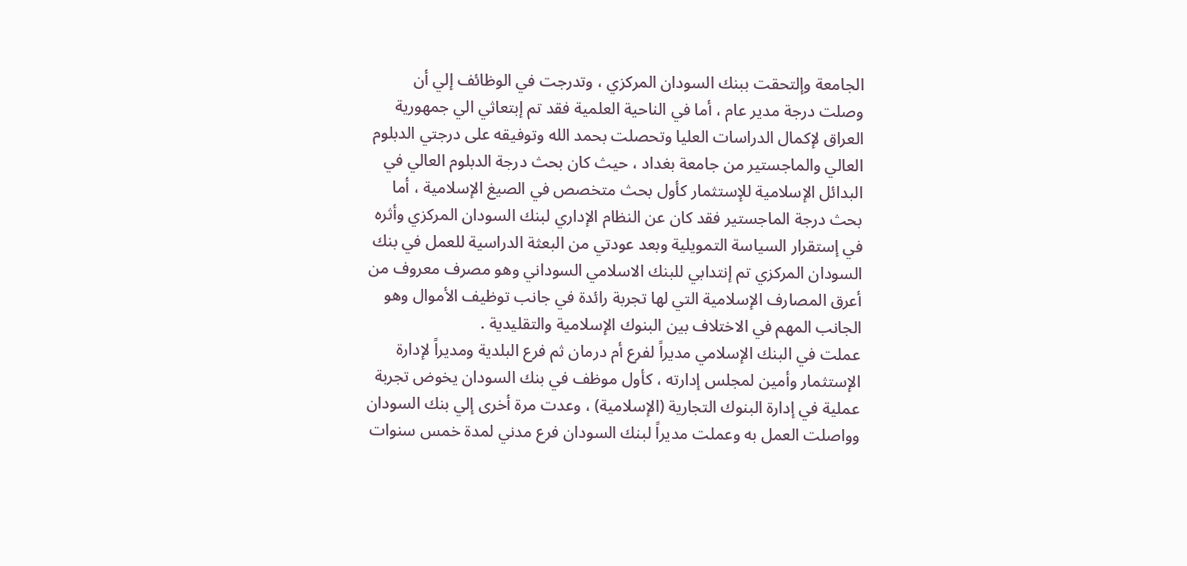الجامعة وإلتحقت ببنك السودان المركزي ، وتدرجت في الوظائف إلي أن وصلت درجة مدير عام ، أما في الناحية العلمية فقد تم إبتعاثي الي جمهورية العراق لإكمال الدراسات العليا وتحصلت بحمد الله وتوفيقه على درجتي الدبلوم العالي والماجستير من جامعة بغداد ، حيث كان بحث درجة الدبلوم العالي في البدائل الإسلامية للإستثمار كأول بحث متخصص في الصيغ الإسلامية ، أما بحث درجة الماجستير فقد كان عن النظام الإداري لبنك السودان المركزي وأثره في إستقرار السياسة التمويلية وبعد عودتي من البعثة الدراسية للعمل في بنك السودان المركزي تم إنتدابي للبنك الاسلامي السوداني وهو مصرف معروف من أعرق المصارف الإسلامية التي لها تجربة رائدة في جانب توظيف الأموال وهو الجانب المهم في الاختلاف بين البنوك الإسلامية والتقليدية .
عملت في البنك الإسلامي مديراً لفرع أم درمان ثم فرع البلدية ومديراً لإدارة الإستثمار وأمين لمجلس إدارته ، كأول موظف في بنك السودان يخوض تجربة عملية في إدارة البنوك التجارية (الإسلامية) ، وعدت مرة أخرى إلي بنك السودان وواصلت العمل به وعملت مديراً لبنك السودان فرع مدني لمدة خمس سنوات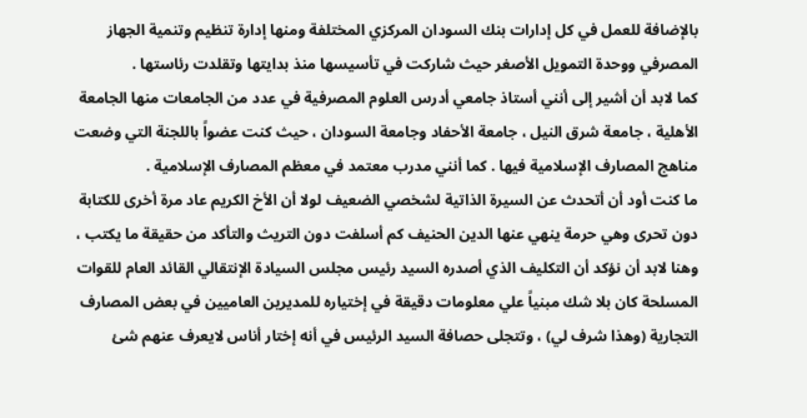بالإضافة للعمل في كل إدارات بنك السودان المركزي المختلفة ومنها إدارة تنظيم وتنمية الجهاز المصرفي ووحدة التمويل الأصغر حيث شاركت في تأسيسها منذ بدايتها وتقلدت رئاستها .
كما لابد أن أشير إلى أنني أستاذ جامعي أدرس العلوم المصرفية في عدد من الجامعات منها الجامعة الأهلية ، جامعة شرق النيل ، جامعة الأحفاد وجامعة السودان ، حيث كنت عضواً باللجنة التي وضعت مناهج المصارف الإسلامية فيها . كما أنني مدرب معتمد في معظم المصارف الإسلامية .
ما كنت أود أن أتحدث عن السيرة الذاتية لشخصي الضعيف لولا أن الأخ الكريم عاد مرة أخرى للكتابة دون تحرى وهي حرمة ينهي عنها الدين الحنيف كم أسلفت دون التريث والتأكد من حقيقة ما يكتب ، وهنا لابد أن نؤكد أن التكليف الذي أصدره السيد رئيس مجلس السيادة الإنتقالي القائد العام للقوات المسلحة كان بلا شك مبنياً علي معلومات دقيقة في إختياره للمديرين العاميين في بعض المصارف التجارية (وهذا شرف لي) ، وتتجلى حصافة السيد الرئيس في أنه إختار أناس لايعرف عنهم شئ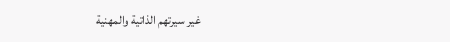غير سيرتهم الذاتية والمهنية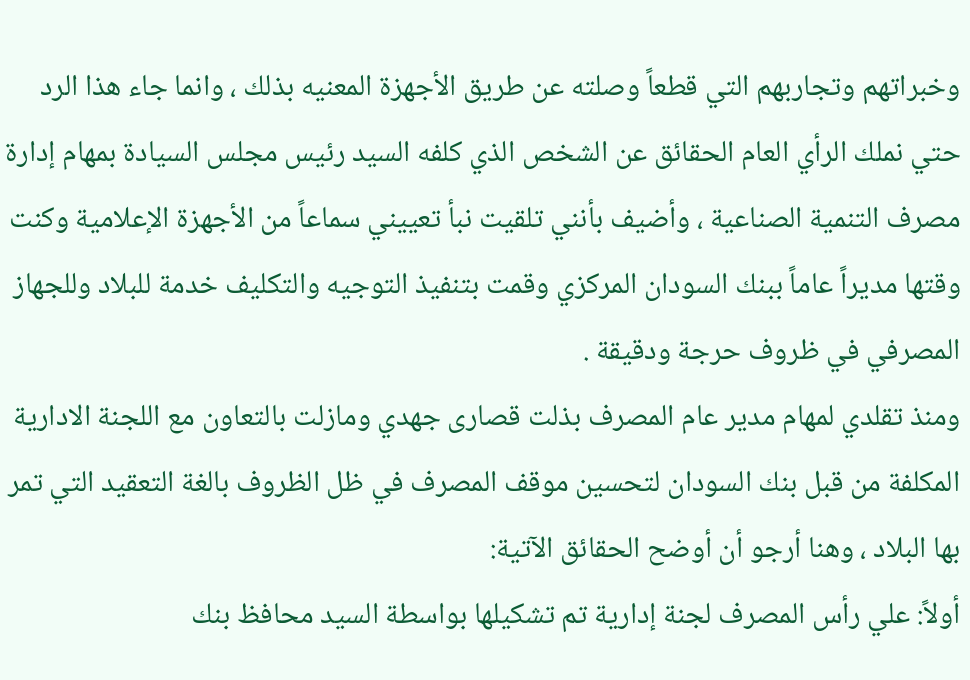وخبراتهم وتجاربهم التي قطعاً وصلته عن طريق الأجهزة المعنيه بذلك ، وانما جاء هذا الرد حتي نملك الرأي العام الحقائق عن الشخص الذي كلفه السيد رئيس مجلس السيادة بمهام إدارة مصرف التنمية الصناعية ، وأضيف بأنني تلقيت نبأ تعييني سماعاً من الأجهزة الإعلامية وكنت وقتها مديراً عاماً ببنك السودان المركزي وقمت بتنفيذ التوجيه والتكليف خدمة للبلاد وللجهاز المصرفي في ظروف حرجة ودقيقة .
ومنذ تقلدي لمهام مدير عام المصرف بذلت قصارى جهدي ومازلت بالتعاون مع اللجنة الادارية المكلفة من قبل بنك السودان لتحسين موقف المصرف في ظل الظروف بالغة التعقيد التي تمر بها البلاد ، وهنا أرجو أن أوضح الحقائق الآتية:
أولاً: علي رأس المصرف لجنة إدارية تم تشكيلها بواسطة السيد محافظ بنك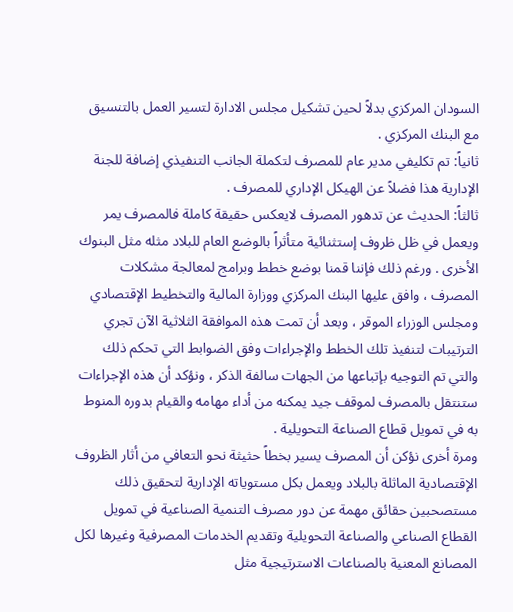السودان المركزي بدلاً لحين تشكيل مجلس الادارة لتسير العمل بالتنسيق مع البنك المركزي .
ثانياً: تم تكليفي مدير عام للمصرف لتكملة الجانب التنفيذي إضافة للجنة الإدارية هذا فضلاً عن الهيكل الإداري للمصرف .
ثالثاً: الحديث عن تدهور المصرف لايعكس حقيقة كاملة فالمصرف يمر ويعمل في ظل ظروف إستثنائية متأثراً بالوضع العام للبلاد مثله مثل البنوك الأخرى . ورغم ذلك فإننا قمنا بوضع خطط وبرامج لمعالجة مشكلات المصرف ، وافق عليها البنك المركزي ووزارة المالية والتخطيط الإقتصادي ومجلس الوزراء الموقر ، وبعد أن تمت هذه الموافقة الثلاثية الآن تجري الترتيبات لتنفيذ تلك الخطط والإجراءات وفق الضوابط التي تحكم ذلك والتي تم التوجيه بإتباعها من الجهات سالفة الذكر ، ونؤكد أن هذه الإجراءات ستنتقل بالمصرف لموقف جيد يمكنه من أداء مهامه والقيام بدوره المنوط به في تمويل قطاع الصناعة التحويلية .
ومرة أخرى نؤكن أن المصرف يسير بخطاً حثيثة نحو التعافي من أثار الظروف الإقتصادية الماثلة بالبلاد ويعمل بكل مستوياته الإدارية لتحقيق ذلك مستصحبين حقائق مهمة عن دور مصرف التنمية الصناعية في تمويل القطاع الصناعي والصناعة التحويلية وتقديم الخدمات المصرفية وغيرها لكل المصانع المعنية بالصناعات الاسترتيجية مثل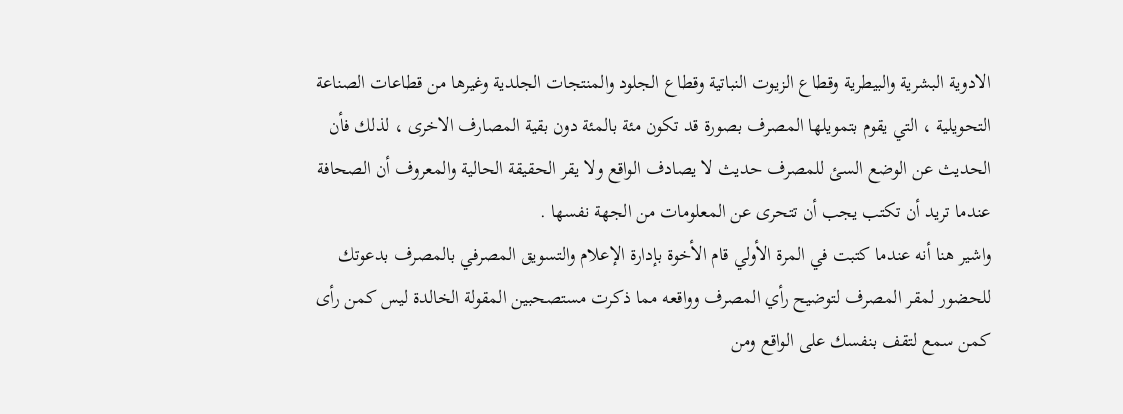الادوية البشرية والبيطرية وقطاع الزيوت النباتية وقطاع الجلود والمنتجات الجلدية وغيرها من قطاعات الصناعة التحويلية ، التي يقوم بتمويلها المصرف بصورة قد تكون مئة بالمئة دون بقية المصارف الاخرى ، لذلك فأن الحديث عن الوضع السئ للمصرف حديث لا يصادف الواقع ولا يقر الحقيقة الحالية والمعروف أن الصحافة عندما تريد أن تكتب يجب أن تتحرى عن المعلومات من الجهة نفسها .
واشير هنا أنه عندما كتبت في المرة الأولي قام الأخوة بإدارة الإعلام والتسويق المصرفي بالمصرف بدعوتك للحضور لمقر المصرف لتوضيح رأي المصرف وواقعه مما ذكرت مستصحبين المقولة الخالدة ليس كمن رأى كمن سمع لتقف بنفسك على الواقع ومن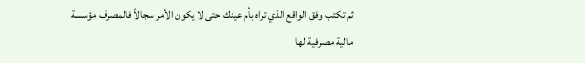ثم تكتب وفق الواقع الذي تراه بأم عينك حتى لا يكون الأمر سجالاً فالمصرف مؤسسة مالية مصرفية لها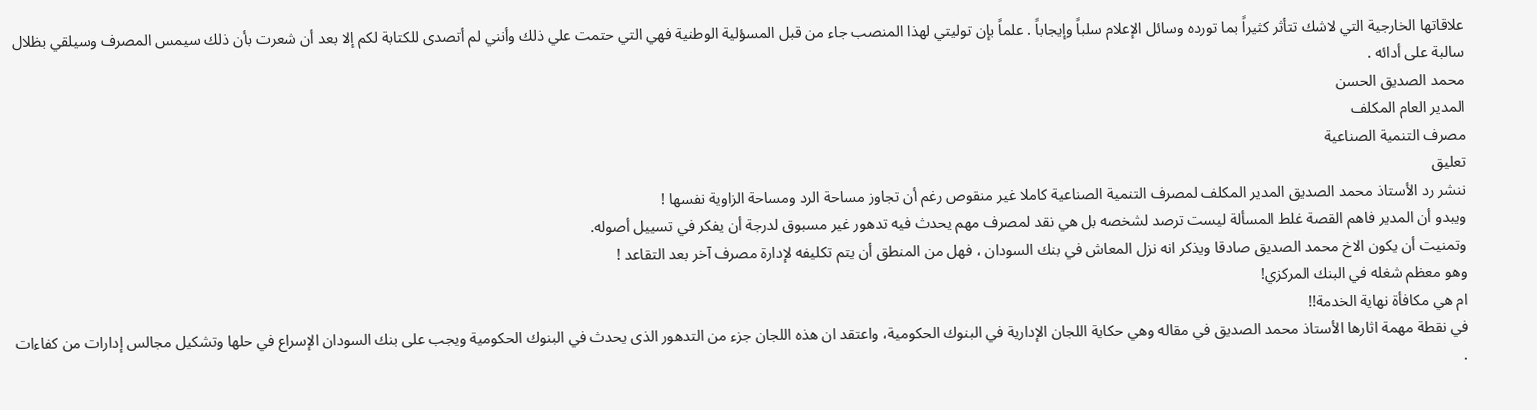علاقاتها الخارجية التي لاشك تتأثر كثيراً بما تورده وسائل الإعلام سلباً وإيجاباً . علماً بإن توليتي لهذا المنصب جاء من قبل المسؤلية الوطنية فهي التي حتمت علي ذلك وأنني لم أتصدى للكتابة لكم إلا بعد أن شعرت بأن ذلك سيمس المصرف وسيلقي بظلال سالبة على أدائه .
محمد الصديق الحسن
المدير العام المكلف
مصرف التنمية الصناعية
تعليق
ننشر رد الأستاذ محمد الصديق المدير المكلف لمصرف التنمية الصناعية كاملا غير منقوص رغم أن تجاوز مساحة الرد ومساحة الزاوية نفسها !
ويبدو أن المدير فاهم القصة غلط المسألة ليست ترصد لشخصه بل هي نقد لمصرف مهم يحدث فيه تدهور غير مسبوق لدرجة أن يفكر في تسييل أصوله.
وتمنيت أن يكون الاخ محمد الصديق صادقا ويذكر انه نزل المعاش في بنك السودان ، فهل من المنطق أن يتم تكليفه لإدارة مصرف آخر بعد التقاعد !
وهو معظم شغله في البنك المركزي!
ام هي مكافأة نهاية الخدمة!!
في نقطة مهمة اثارها الأستاذ محمد الصديق في مقاله وهي حكاية اللجان الإدارية في البنوك الحكومية، واعتقد ان هذه اللجان جزء من التدهور الذى يحدث في البنوك الحكومية ويجب على بنك السودان الإسراع في حلها وتشكيل مجالس إدارات من كفاءات .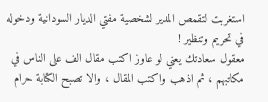استغربت لتقمص المدير لشخصية مفتي الديار السودانية ودخوله في تحريم وتنظير !
معقول سعادتك يعني لو عاوز اكتب مقال الف على الناس في مكاتبهم ، ثم اذهب واكتب المقال ، والا تصبح الكتابة حرام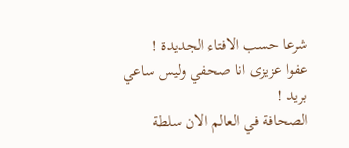شرعا حسب الافتاء الجديدة !
عفوا عزيزى انا صحفي وليس ساعي بريد !
الصحافة في العالم الان سلطة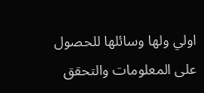اولي ولها وسائلها للحصول على المعلومات والتحقق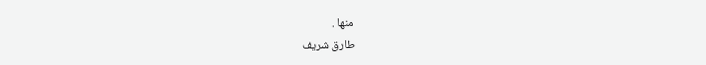منها .
طارق شريف